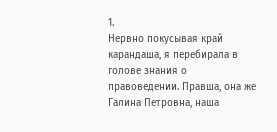1.
Нервно покусывая край карандаша, я перебирала в голове знания о правоведении. Правша, она же Галина Петровна, наша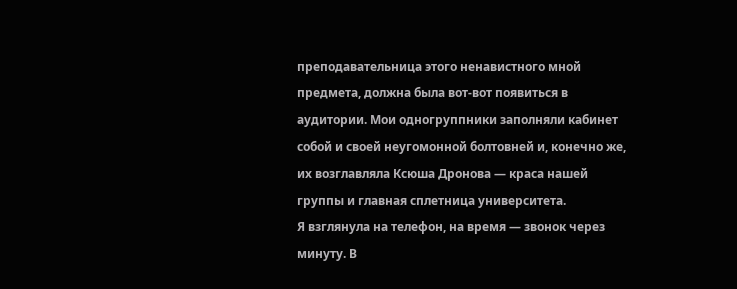преподавательница этого ненавистного мной предмета, должна была вот-вот появиться в аудитории. Мои одногруппники заполняли кабинет собой и своей неугомонной болтовней и, конечно же, их возглавляла Ксюша Дронова — краса нашей группы и главная сплетница университета.
Я взглянула на телефон, на время — звонок через минуту. В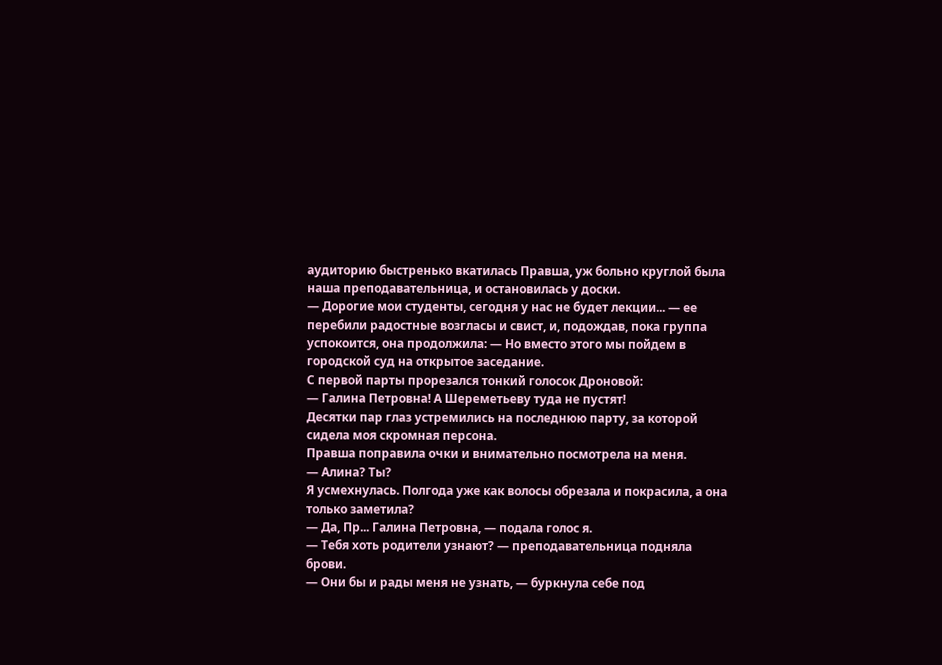аудиторию быстренько вкатилась Правша, уж больно круглой была наша преподавательница, и остановилась у доски.
— Дорогие мои студенты, сегодня у нас не будет лекции... — ее перебили радостные возгласы и свист, и, подождав, пока группа успокоится, она продолжила: — Но вместо этого мы пойдем в городской суд на открытое заседание.
С первой парты прорезался тонкий голосок Дроновой:
— Галина Петровна! А Шереметьеву туда не пустят!
Десятки пар глаз устремились на последнюю парту, за которой сидела моя скромная персона.
Правша поправила очки и внимательно посмотрела на меня.
— Алина? Ты?
Я усмехнулась. Полгода уже как волосы обрезала и покрасила, а она только заметила?
— Да, Пр... Галина Петровна, — подала голос я.
— Тебя хоть родители узнают? — преподавательница подняла брови.
— Они бы и рады меня не узнать, — буркнула себе под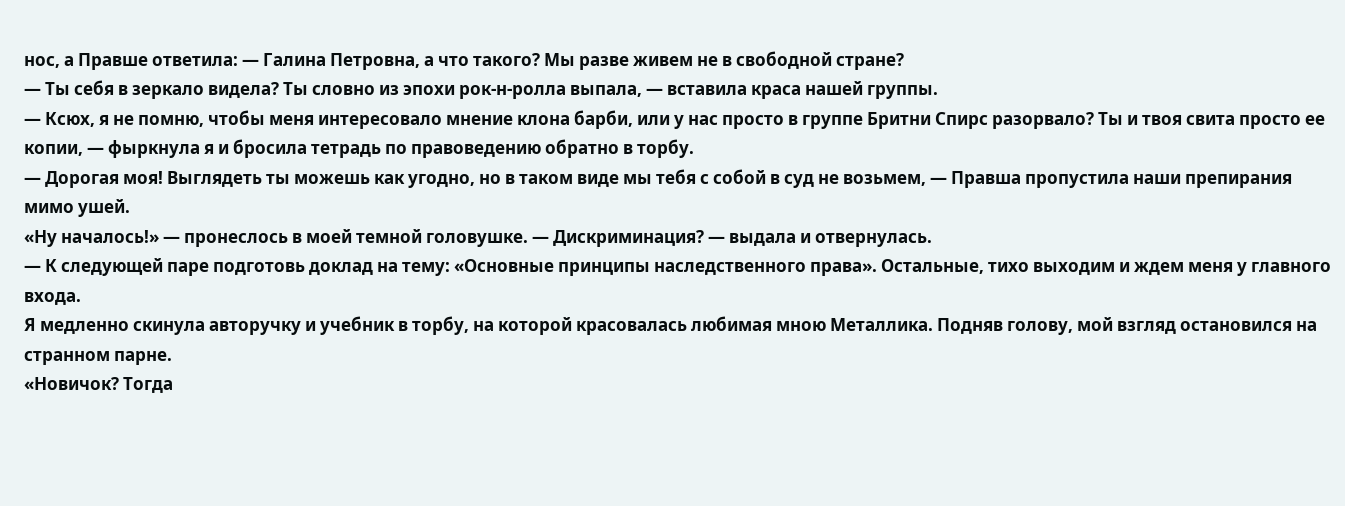нос, а Правше ответила: — Галина Петровна, а что такого? Мы разве живем не в свободной стране?
— Ты себя в зеркало видела? Ты словно из эпохи рок-н-ролла выпала, — вставила краса нашей группы.
— Ксюх, я не помню, чтобы меня интересовало мнение клона барби, или у нас просто в группе Бритни Спирс разорвало? Ты и твоя свита просто ее копии, — фыркнула я и бросила тетрадь по правоведению обратно в торбу.
— Дорогая моя! Выглядеть ты можешь как угодно, но в таком виде мы тебя с собой в суд не возьмем, — Правша пропустила наши препирания мимо ушей.
«Ну началось!» — пронеслось в моей темной головушке. — Дискриминация? — выдала и отвернулась.
— К следующей паре подготовь доклад на тему: «Основные принципы наследственного права». Остальные, тихо выходим и ждем меня у главного входа.
Я медленно скинула авторучку и учебник в торбу, на которой красовалась любимая мною Металлика. Подняв голову, мой взгляд остановился на странном парне.
«Новичок? Тогда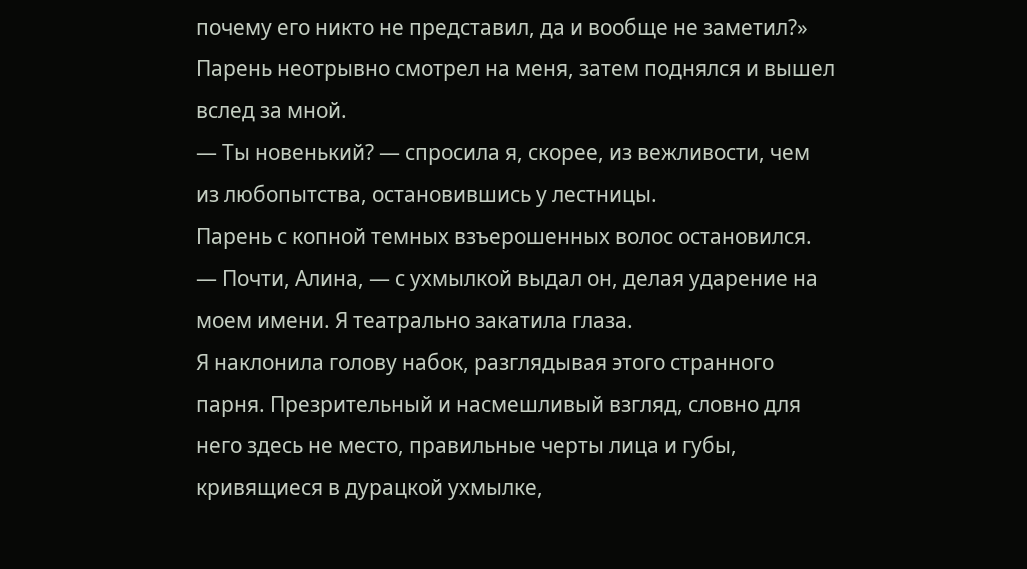почему его никто не представил, да и вообще не заметил?»
Парень неотрывно смотрел на меня, затем поднялся и вышел вслед за мной.
— Ты новенький? — спросила я, скорее, из вежливости, чем из любопытства, остановившись у лестницы.
Парень с копной темных взъерошенных волос остановился.
— Почти, Алина, — с ухмылкой выдал он, делая ударение на моем имени. Я театрально закатила глаза.
Я наклонила голову набок, разглядывая этого странного парня. Презрительный и насмешливый взгляд, словно для него здесь не место, правильные черты лица и губы, кривящиеся в дурацкой ухмылке,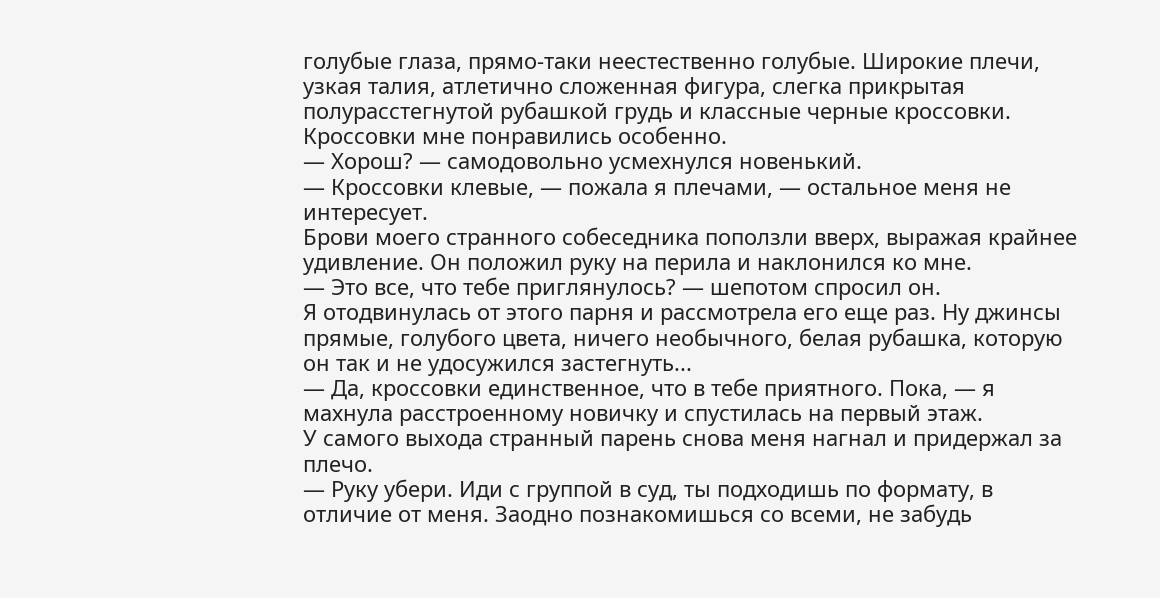голубые глаза, прямо-таки неестественно голубые. Широкие плечи, узкая талия, атлетично сложенная фигура, слегка прикрытая полурасстегнутой рубашкой грудь и классные черные кроссовки. Кроссовки мне понравились особенно.
— Хорош? — самодовольно усмехнулся новенький.
— Кроссовки клевые, — пожала я плечами, — остальное меня не интересует.
Брови моего странного собеседника поползли вверх, выражая крайнее удивление. Он положил руку на перила и наклонился ко мне.
— Это все, что тебе приглянулось? — шепотом спросил он.
Я отодвинулась от этого парня и рассмотрела его еще раз. Ну джинсы прямые, голубого цвета, ничего необычного, белая рубашка, которую он так и не удосужился застегнуть...
— Да, кроссовки единственное, что в тебе приятного. Пока, — я махнула расстроенному новичку и спустилась на первый этаж.
У самого выхода странный парень снова меня нагнал и придержал за плечо.
— Руку убери. Иди с группой в суд, ты подходишь по формату, в отличие от меня. Заодно познакомишься со всеми, не забудь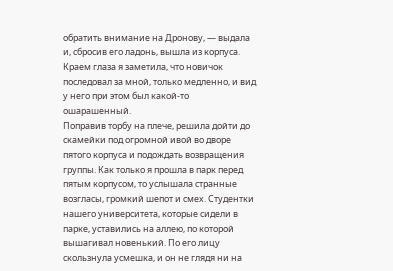обратить внимание на Дронову, — выдала и, сбросив его ладонь, вышла из корпуса.
Краем глаза я заметила, что новичок последовал за мной, только медленно, и вид у него при этом был какой-то ошарашенный.
Поправив торбу на плече, решила дойти до скамейки под огромной ивой во дворе пятого корпуса и подождать возвращения группы. Как только я прошла в парк перед пятым корпусом, то услышала странные возгласы, громкий шепот и смех. Студентки нашего университета, которые сидели в парке, уставились на аллею, по которой вышагивал новенький. По его лицу скользнула усмешка, и он не глядя ни на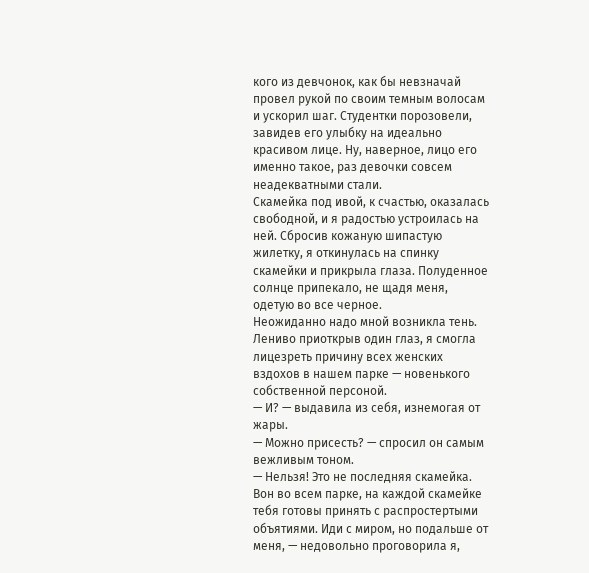кого из девчонок, как бы невзначай провел рукой по своим темным волосам и ускорил шаг. Студентки порозовели, завидев его улыбку на идеально красивом лице. Ну, наверное, лицо его именно такое, раз девочки совсем неадекватными стали.
Скамейка под ивой, к счастью, оказалась свободной, и я радостью устроилась на ней. Сбросив кожаную шипастую жилетку, я откинулась на спинку скамейки и прикрыла глаза. Полуденное солнце припекало, не щадя меня, одетую во все черное.
Неожиданно надо мной возникла тень. Лениво приоткрыв один глаз, я смогла лицезреть причину всех женских вздохов в нашем парке — новенького собственной персоной.
— И? — выдавила из себя, изнемогая от жары.
— Можно присесть? — спросил он самым вежливым тоном.
— Нельзя! Это не последняя скамейка. Вон во всем парке, на каждой скамейке тебя готовы принять с распростертыми объятиями. Иди с миром, но подальше от меня, — недовольно проговорила я,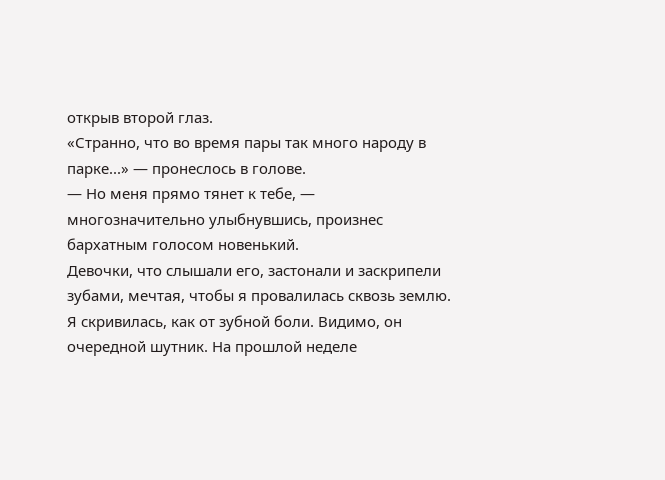открыв второй глаз.
«Странно, что во время пары так много народу в парке...» — пронеслось в голове.
— Но меня прямо тянет к тебе, — многозначительно улыбнувшись, произнес бархатным голосом новенький.
Девочки, что слышали его, застонали и заскрипели зубами, мечтая, чтобы я провалилась сквозь землю.
Я скривилась, как от зубной боли. Видимо, он очередной шутник. На прошлой неделе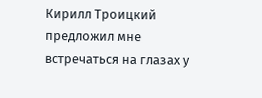Кирилл Троицкий предложил мне встречаться на глазах у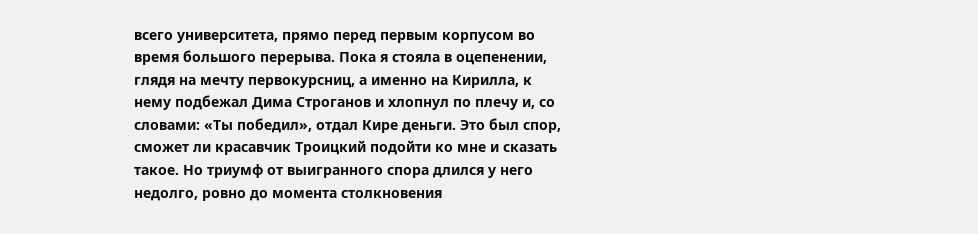всего университета, прямо перед первым корпусом во время большого перерыва. Пока я стояла в оцепенении, глядя на мечту первокурсниц, а именно на Кирилла, к нему подбежал Дима Строганов и хлопнул по плечу и, со словами: «Ты победил», отдал Кире деньги. Это был спор, сможет ли красавчик Троицкий подойти ко мне и сказать такое. Но триумф от выигранного спора длился у него недолго, ровно до момента столкновения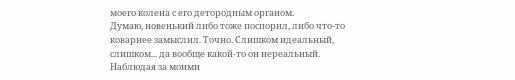моего колена с его детородным органом.
Думаю, новенький либо тоже поспорил, либо что-то коварнее замыслил. Точно. Слишком идеальный, слишком... да вообще какой-то он нереальный.
Наблюдая за моими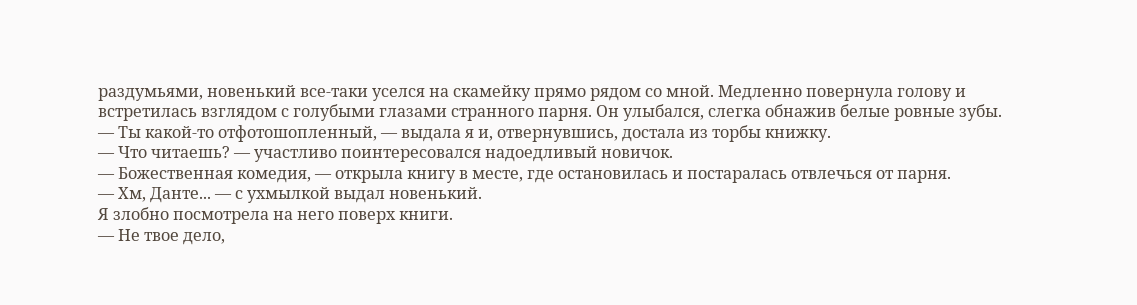раздумьями, новенький все-таки уселся на скамейку прямо рядом со мной. Медленно повернула голову и встретилась взглядом с голубыми глазами странного парня. Он улыбался, слегка обнажив белые ровные зубы.
— Ты какой-то отфотошопленный, — выдала я и, отвернувшись, достала из торбы книжку.
— Что читаешь? — участливо поинтересовался надоедливый новичок.
— Божественная комедия, — открыла книгу в месте, где остановилась и постаралась отвлечься от парня.
— Хм, Данте... — с ухмылкой выдал новенький.
Я злобно посмотрела на него поверх книги.
— Не твое дело,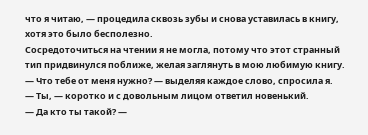что я читаю, — процедила сквозь зубы и снова уставилась в книгу, хотя это было бесполезно.
Сосредоточиться на чтении я не могла, потому что этот странный тип придвинулся поближе, желая заглянуть в мою любимую книгу.
— Что тебе от меня нужно? — выделяя каждое слово, спросила я.
— Ты, — коротко и с довольным лицом ответил новенький.
— Да кто ты такой? —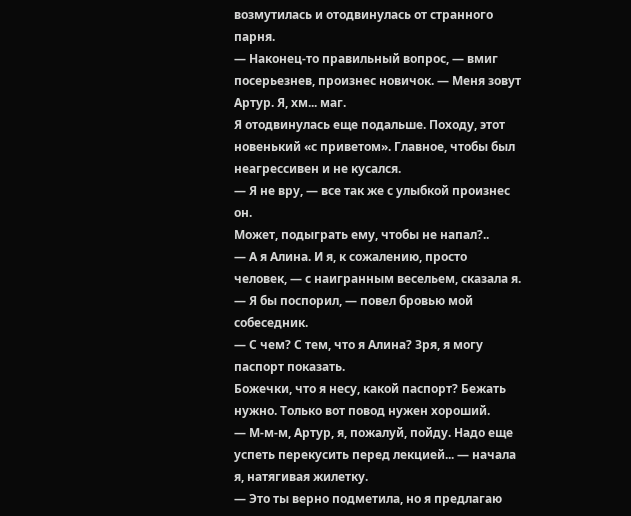возмутилась и отодвинулась от странного парня.
— Наконец-то правильный вопрос, — вмиг посерьезнев, произнес новичок. — Меня зовут Артур. Я, хм... маг.
Я отодвинулась еще подальше. Походу, этот новенький «с приветом». Главное, чтобы был неагрессивен и не кусался.
— Я не вру, — все так же с улыбкой произнес он.
Может, подыграть ему, чтобы не напал?..
— А я Алина. И я, к сожалению, просто человек, — с наигранным весельем, сказала я.
— Я бы поспорил, — повел бровью мой собеседник.
— С чем? С тем, что я Алина? Зря, я могу паспорт показать.
Божечки, что я несу, какой паспорт? Бежать нужно. Только вот повод нужен хороший.
— М-м-м, Артур, я, пожалуй, пойду. Надо еще успеть перекусить перед лекцией... — начала я, натягивая жилетку.
— Это ты верно подметила, но я предлагаю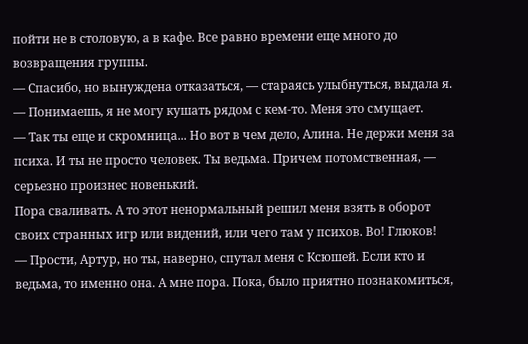пойти не в столовую, а в кафе. Все равно времени еще много до возвращения группы.
— Спасибо, но вынуждена отказаться, — стараясь улыбнуться, выдала я. — Понимаешь, я не могу кушать рядом с кем-то. Меня это смущает.
— Так ты еще и скромница... Но вот в чем дело, Алина. Не держи меня за психа. И ты не просто человек. Ты ведьма. Причем потомственная, — серьезно произнес новенький.
Пора сваливать. А то этот ненормальный решил меня взять в оборот своих странных игр или видений, или чего там у психов. Во! Глюков!
— Прости, Артур, но ты, наверно, спутал меня с Ксюшей. Если кто и ведьма, то именно она. А мне пора. Пока, было приятно познакомиться,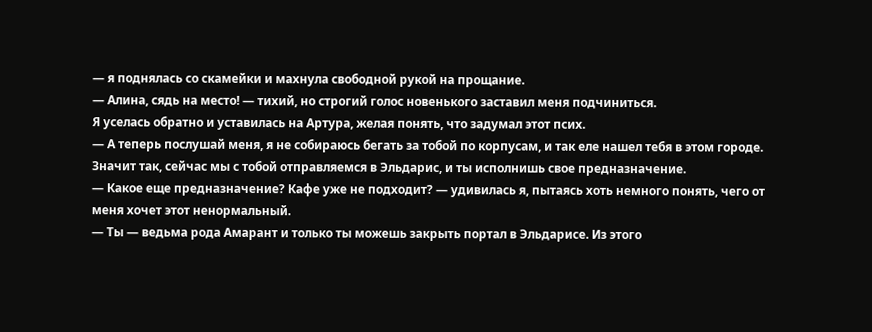— я поднялась со скамейки и махнула свободной рукой на прощание.
— Алина, сядь на место! — тихий, но строгий голос новенького заставил меня подчиниться.
Я уселась обратно и уставилась на Артура, желая понять, что задумал этот псих.
— А теперь послушай меня, я не собираюсь бегать за тобой по корпусам, и так еле нашел тебя в этом городе. Значит так, сейчас мы с тобой отправляемся в Эльдарис, и ты исполнишь свое предназначение.
— Какое еще предназначение? Кафе уже не подходит? — удивилась я, пытаясь хоть немного понять, чего от меня хочет этот ненормальный.
— Ты — ведьма рода Амарант и только ты можешь закрыть портал в Эльдарисе. Из этого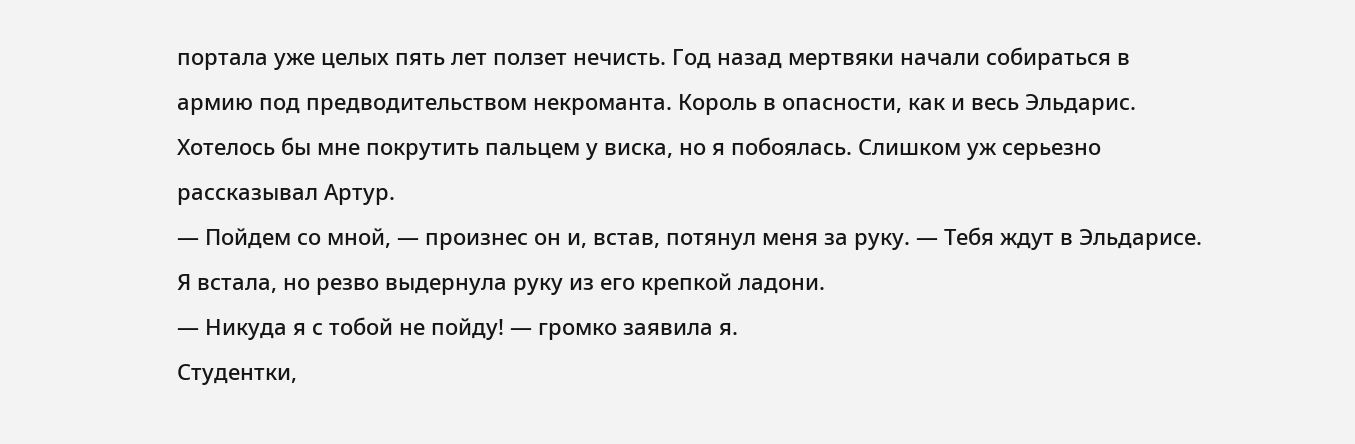портала уже целых пять лет ползет нечисть. Год назад мертвяки начали собираться в армию под предводительством некроманта. Король в опасности, как и весь Эльдарис.
Хотелось бы мне покрутить пальцем у виска, но я побоялась. Слишком уж серьезно рассказывал Артур.
— Пойдем со мной, — произнес он и, встав, потянул меня за руку. — Тебя ждут в Эльдарисе.
Я встала, но резво выдернула руку из его крепкой ладони.
— Никуда я с тобой не пойду! — громко заявила я.
Студентки,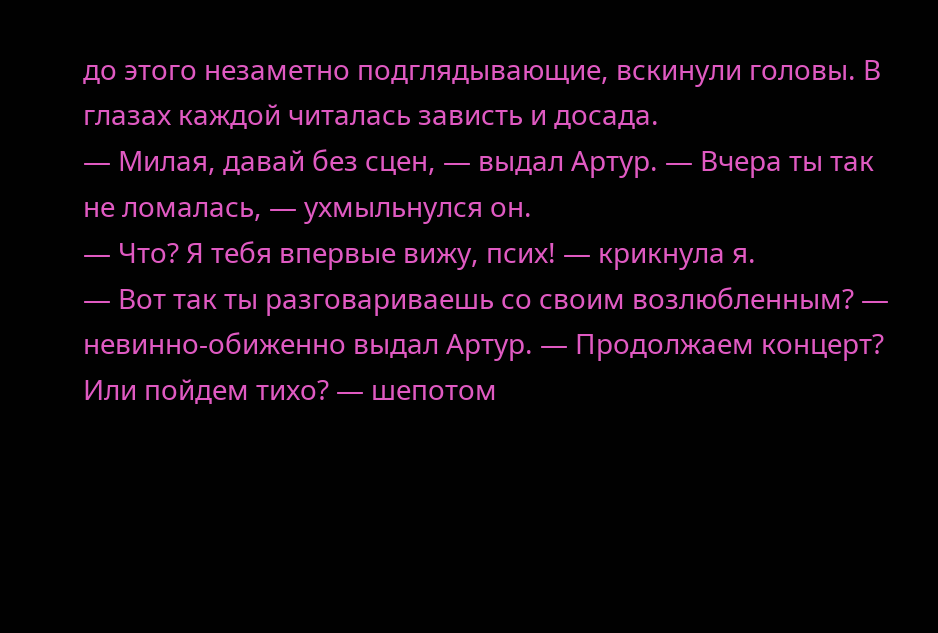до этого незаметно подглядывающие, вскинули головы. В глазах каждой читалась зависть и досада.
— Милая, давай без сцен, — выдал Артур. — Вчера ты так не ломалась, — ухмыльнулся он.
— Что? Я тебя впервые вижу, псих! — крикнула я.
— Вот так ты разговариваешь со своим возлюбленным? — невинно-обиженно выдал Артур. — Продолжаем концерт? Или пойдем тихо? — шепотом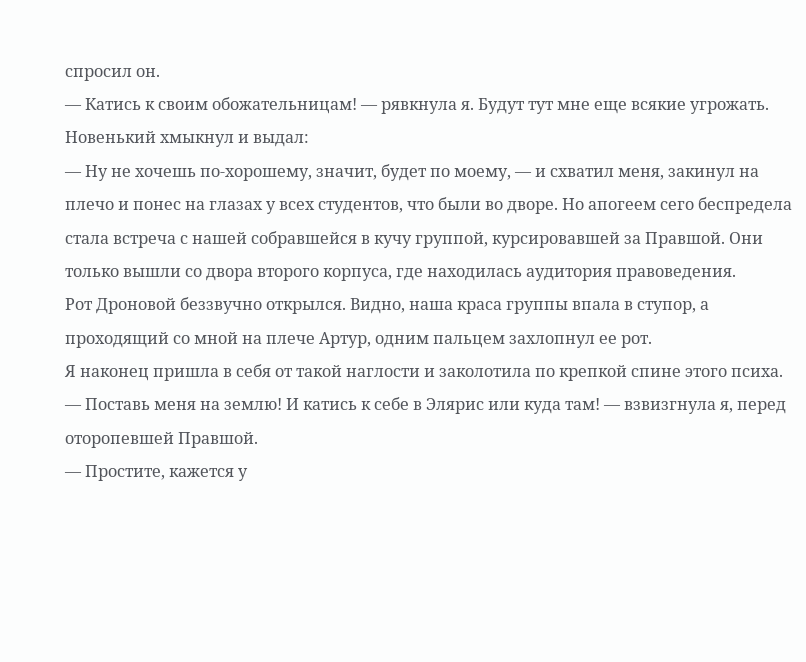спросил он.
— Катись к своим обожательницам! — рявкнула я. Будут тут мне еще всякие угрожать.
Новенький хмыкнул и выдал:
— Ну не хочешь по-хорошему, значит, будет по моему, — и схватил меня, закинул на плечо и понес на глазах у всех студентов, что были во дворе. Но апогеем сего беспредела стала встреча с нашей собравшейся в кучу группой, курсировавшей за Правшой. Они только вышли со двора второго корпуса, где находилась аудитория правоведения.
Рот Дроновой беззвучно открылся. Видно, наша краса группы впала в ступор, а проходящий со мной на плече Артур, одним пальцем захлопнул ее рот.
Я наконец пришла в себя от такой наглости и заколотила по крепкой спине этого психа.
— Поставь меня на землю! И катись к себе в Элярис или куда там! — взвизгнула я, перед оторопевшей Правшой.
— Простите, кажется у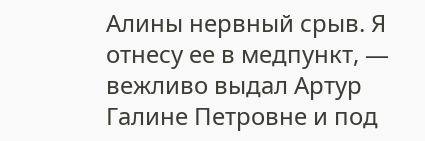Алины нервный срыв. Я отнесу ее в медпункт, — вежливо выдал Артур Галине Петровне и под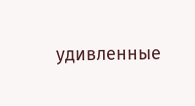удивленные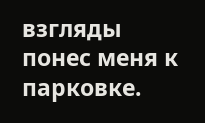взгляды понес меня к парковке.